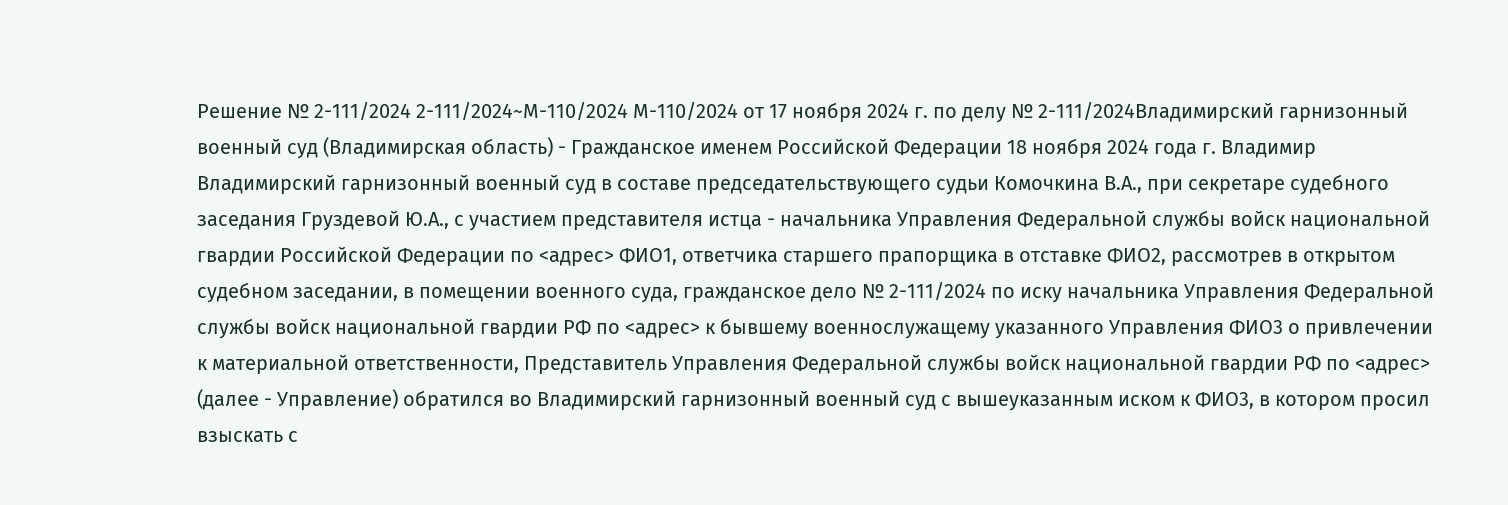Решение № 2-111/2024 2-111/2024~М-110/2024 М-110/2024 от 17 ноября 2024 г. по делу № 2-111/2024Владимирский гарнизонный военный суд (Владимирская область) - Гражданское именем Российской Федерации 18 ноября 2024 года г. Владимир Владимирский гарнизонный военный суд в составе председательствующего судьи Комочкина В.А., при секретаре судебного заседания Груздевой Ю.А., с участием представителя истца - начальника Управления Федеральной службы войск национальной гвардии Российской Федерации по <адрес> ФИО1, ответчика старшего прапорщика в отставке ФИО2, рассмотрев в открытом судебном заседании, в помещении военного суда, гражданское дело № 2-111/2024 по иску начальника Управления Федеральной службы войск национальной гвардии РФ по <адрес> к бывшему военнослужащему указанного Управления ФИО3 о привлечении к материальной ответственности, Представитель Управления Федеральной службы войск национальной гвардии РФ по <адрес> (далее - Управление) обратился во Владимирский гарнизонный военный суд с вышеуказанным иском к ФИО3, в котором просил взыскать с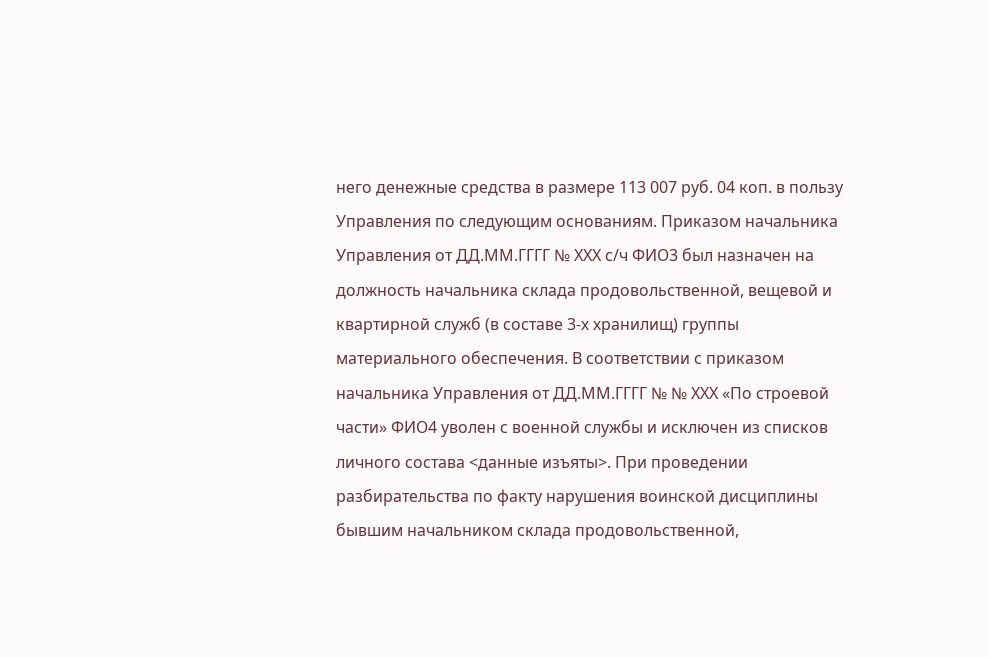него денежные средства в размере 113 007 руб. 04 коп. в пользу Управления по следующим основаниям. Приказом начальника Управления от ДД.ММ.ГГГГ № ХХХ с/ч ФИО3 был назначен на должность начальника склада продовольственной, вещевой и квартирной служб (в составе 3-х хранилищ) группы материального обеспечения. В соответствии с приказом начальника Управления от ДД.ММ.ГГГГ № № ХХХ «По строевой части» ФИО4 уволен с военной службы и исключен из списков личного состава <данные изъяты>. При проведении разбирательства по факту нарушения воинской дисциплины бывшим начальником склада продовольственной,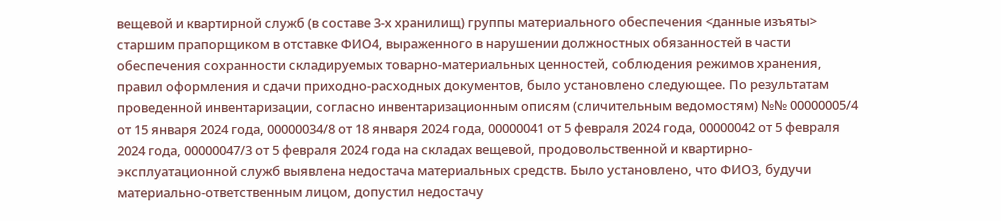вещевой и квартирной служб (в составе 3-х хранилищ) группы материального обеспечения <данные изъяты> старшим прапорщиком в отставке ФИО4, выраженного в нарушении должностных обязанностей в части обеспечения сохранности складируемых товарно-материальных ценностей, соблюдения режимов хранения, правил оформления и сдачи приходно-расходных документов, было установлено следующее. По результатам проведенной инвентаризации, согласно инвентаризационным описям (сличительным ведомостям) №№ 00000005/4 от 15 января 2024 года, 00000034/8 от 18 января 2024 года, 00000041 от 5 февраля 2024 года, 00000042 от 5 февраля 2024 года, 00000047/3 от 5 февраля 2024 года на складах вещевой, продовольственной и квартирно-эксплуатационной служб выявлена недостача материальных средств. Было установлено, что ФИО3, будучи материально-ответственным лицом, допустил недостачу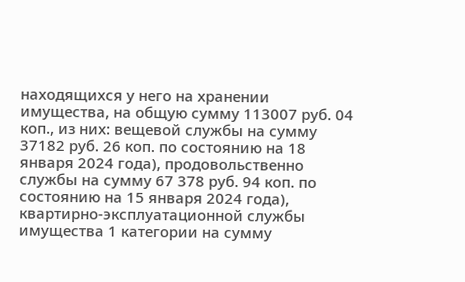находящихся у него на хранении имущества, на общую сумму 113007 руб. 04 коп., из них: вещевой службы на сумму 37182 руб. 26 коп. по состоянию на 18 января 2024 года), продовольственно службы на сумму 67 378 руб. 94 коп. по состоянию на 15 января 2024 года), квартирно-эксплуатационной службы имущества 1 категории на сумму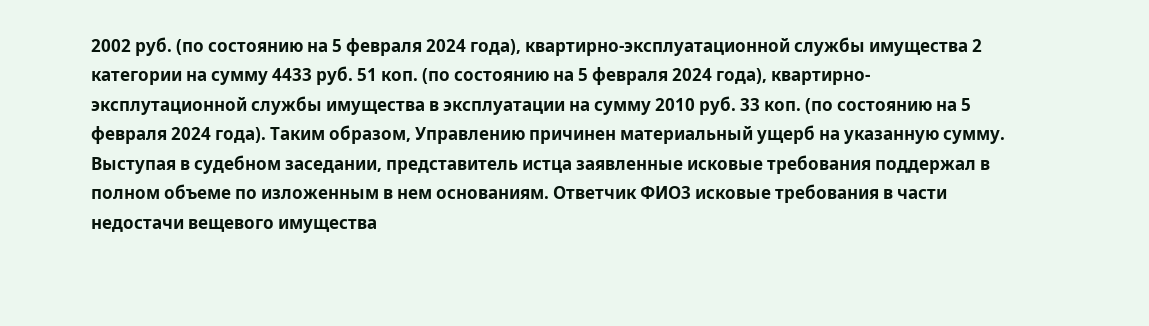2002 руб. (по состоянию на 5 февраля 2024 года), квартирно-эксплуатационной службы имущества 2 категории на сумму 4433 руб. 51 коп. (по состоянию на 5 февраля 2024 года), квартирно-эксплутационной службы имущества в эксплуатации на сумму 2010 руб. 33 коп. (по состоянию на 5 февраля 2024 года). Таким образом, Управлению причинен материальный ущерб на указанную сумму. Выступая в судебном заседании, представитель истца заявленные исковые требования поддержал в полном объеме по изложенным в нем основаниям. Ответчик ФИО3 исковые требования в части недостачи вещевого имущества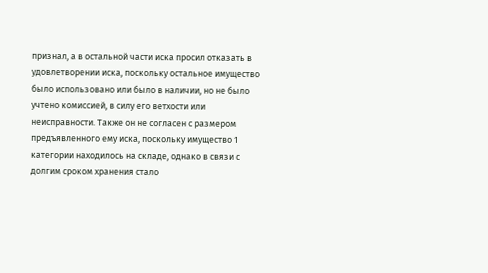признал, а в остальной части иска просил отказать в удовлетворении иска, поскольку остальное имущество было использовано или было в наличии, но не было учтено комиссией, в силу его ветхости или неисправности. Также он не согласен с размером предъявленного ему иска, поскольку имущество 1 категории находилось на складе, однако в связи с долгим сроком хранения стало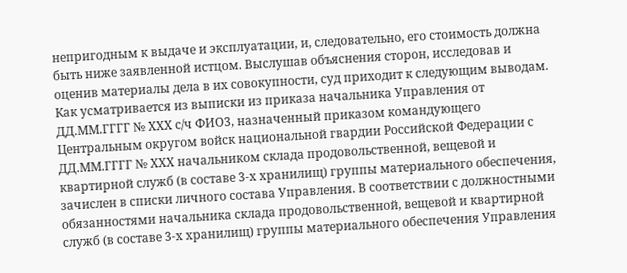непригодным к выдаче и эксплуатации, и, следовательно, его стоимость должна быть ниже заявленной истцом. Выслушав объяснения сторон, исследовав и оценив материалы дела в их совокупности, суд приходит к следующим выводам. Как усматривается из выписки из приказа начальника Управления от ДД.ММ.ГГГГ № ХХХ с/ч ФИО3, назначенный приказом командующего Центральным округом войск национальной гвардии Российской Федерации с ДД.ММ.ГГГГ № ХХХ начальником склада продовольственной, вещевой и квартирной служб (в составе 3-х хранилищ) группы материального обеспечения, зачислен в списки личного состава Управления. В соответствии с должностными обязанностями начальника склада продовольственной, вещевой и квартирной служб (в составе 3-х хранилищ) группы материального обеспечения Управления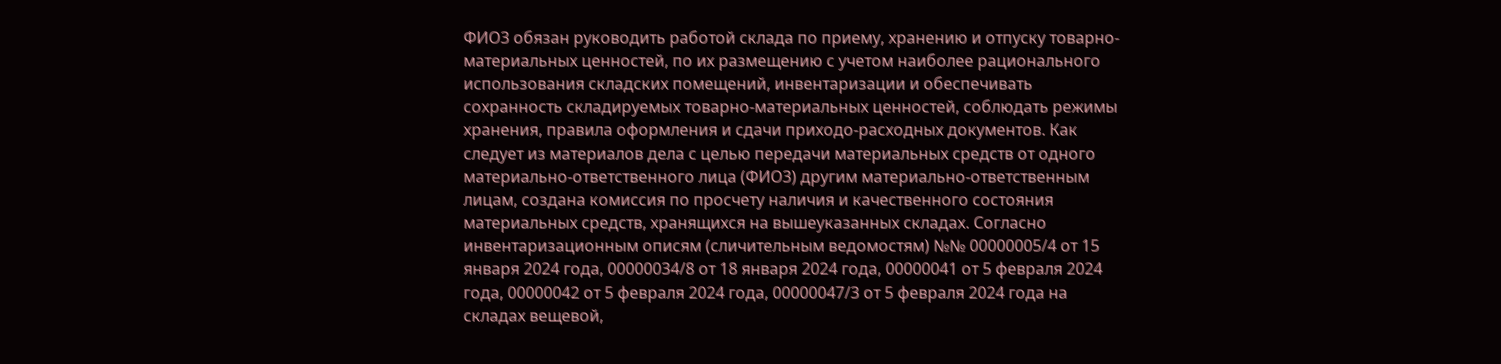ФИО3 обязан руководить работой склада по приему, хранению и отпуску товарно-материальных ценностей, по их размещению с учетом наиболее рационального использования складских помещений, инвентаризации и обеспечивать сохранность складируемых товарно-материальных ценностей, соблюдать режимы хранения, правила оформления и сдачи приходо-расходных документов. Как следует из материалов дела с целью передачи материальных средств от одного материально-ответственного лица (ФИО3) другим материально-ответственным лицам, создана комиссия по просчету наличия и качественного состояния материальных средств, хранящихся на вышеуказанных складах. Согласно инвентаризационным описям (сличительным ведомостям) №№ 00000005/4 от 15 января 2024 года, 00000034/8 от 18 января 2024 года, 00000041 от 5 февраля 2024 года, 00000042 от 5 февраля 2024 года, 00000047/3 от 5 февраля 2024 года на складах вещевой,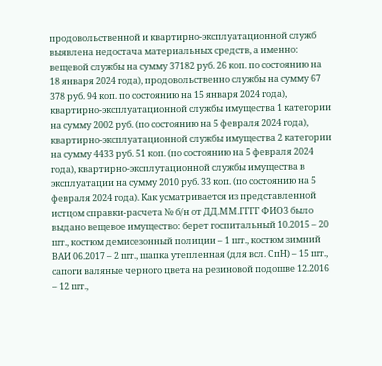продовольственной и квартирно-эксплуатационной служб выявлена недостача материальных средств, а именно: вещевой службы на сумму 37182 руб. 26 коп. по состоянию на 18 января 2024 года), продовольственно службы на сумму 67 378 руб. 94 коп. по состоянию на 15 января 2024 года), квартирно-эксплуатационной службы имущества 1 категории на сумму 2002 руб. (по состоянию на 5 февраля 2024 года), квартирно-эксплуатационной службы имущества 2 категории на сумму 4433 руб. 51 коп. (по состоянию на 5 февраля 2024 года), квартирно-эксплутационной службы имущества в эксплуатации на сумму 2010 руб. 33 коп. (по состоянию на 5 февраля 2024 года). Как усматривается из представленной истцом справки-расчета № б/н от ДД.ММ.ГГГГ ФИО3 было выдано вещевое имущество: берет госпитальный 10.2015 – 20 шт., костюм демисезонный полиции – 1 шт., костюм зимний ВАИ 06.2017 – 2 шт., шапка утепленная (для всл. СпН) – 15 шт., сапоги валяные черного цвета на резиновой подошве 12.2016 – 12 шт.,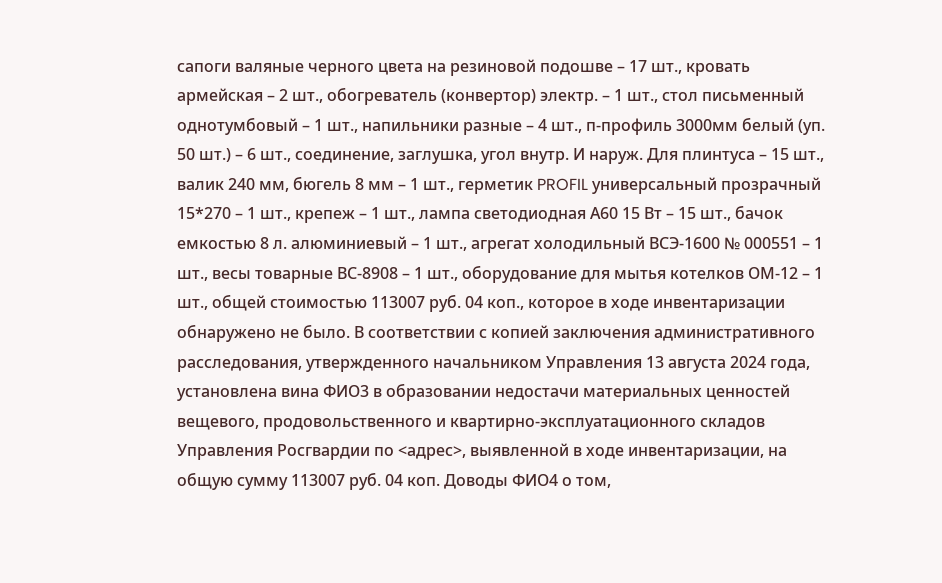сапоги валяные черного цвета на резиновой подошве – 17 шт., кровать армейская – 2 шт., обогреватель (конвертор) электр. – 1 шт., стол письменный однотумбовый – 1 шт., напильники разные – 4 шт., п-профиль 3000мм белый (уп. 50 шт.) – 6 шт., соединение, заглушка, угол внутр. И наруж. Для плинтуса – 15 шт., валик 240 мм, бюгель 8 мм – 1 шт., герметик PROFIL универсальный прозрачный 15*270 – 1 шт., крепеж – 1 шт., лампа светодиодная А60 15 Вт – 15 шт., бачок емкостью 8 л. алюминиевый – 1 шт., агрегат холодильный ВСЭ-1600 № 000551 – 1 шт., весы товарные ВС-8908 – 1 шт., оборудование для мытья котелков ОМ-12 – 1 шт., общей стоимостью 113007 руб. 04 коп., которое в ходе инвентаризации обнаружено не было. В соответствии с копией заключения административного расследования, утвержденного начальником Управления 13 августа 2024 года, установлена вина ФИО3 в образовании недостачи материальных ценностей вещевого, продовольственного и квартирно-эксплуатационного складов Управления Росгвардии по <адрес>, выявленной в ходе инвентаризации, на общую сумму 113007 руб. 04 коп. Доводы ФИО4 о том,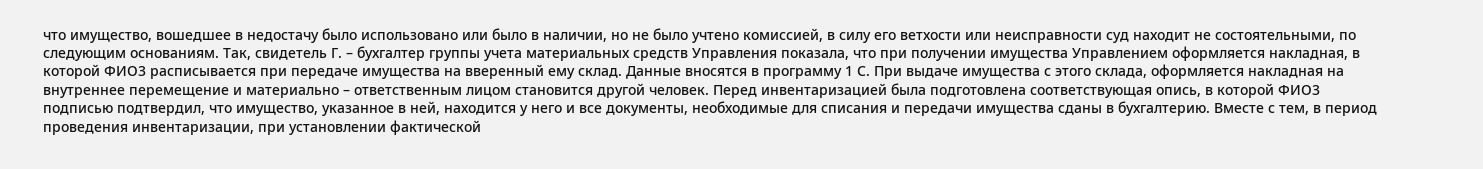что имущество, вошедшее в недостачу было использовано или было в наличии, но не было учтено комиссией, в силу его ветхости или неисправности суд находит не состоятельными, по следующим основаниям. Так, свидетель Г. – бухгалтер группы учета материальных средств Управления показала, что при получении имущества Управлением оформляется накладная, в которой ФИО3 расписывается при передаче имущества на вверенный ему склад. Данные вносятся в программу 1 С. При выдаче имущества с этого склада, оформляется накладная на внутреннее перемещение и материально – ответственным лицом становится другой человек. Перед инвентаризацией была подготовлена соответствующая опись, в которой ФИО3 подписью подтвердил, что имущество, указанное в ней, находится у него и все документы, необходимые для списания и передачи имущества сданы в бухгалтерию. Вместе с тем, в период проведения инвентаризации, при установлении фактической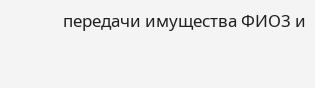передачи имущества ФИО3 и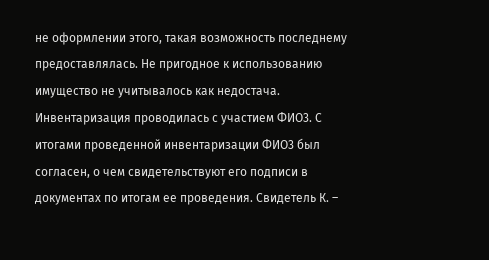не оформлении этого, такая возможность последнему предоставлялась. Не пригодное к использованию имущество не учитывалось как недостача. Инвентаризация проводилась с участием ФИО3. С итогами проведенной инвентаризации ФИО3 был согласен, о чем свидетельствуют его подписи в документах по итогам ее проведения. Свидетель К. –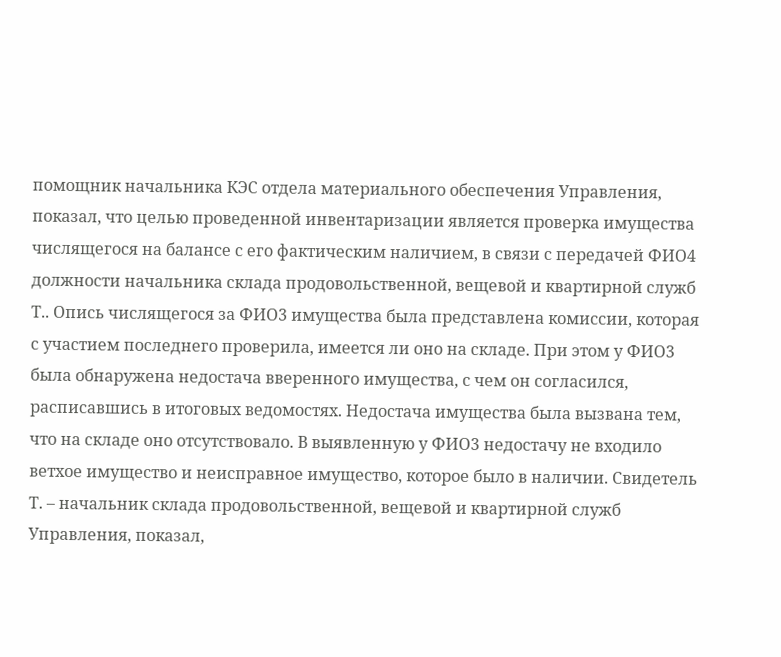помощник начальника КЭС отдела материального обеспечения Управления, показал, что целью проведенной инвентаризации является проверка имущества числящегося на балансе с его фактическим наличием, в связи с передачей ФИО4 должности начальника склада продовольственной, вещевой и квартирной служб Т.. Опись числящегося за ФИО3 имущества была представлена комиссии, которая с участием последнего проверила, имеется ли оно на складе. При этом у ФИО3 была обнаружена недостача вверенного имущества, с чем он согласился, расписавшись в итоговых ведомостях. Недостача имущества была вызвана тем, что на складе оно отсутствовало. В выявленную у ФИО3 недостачу не входило ветхое имущество и неисправное имущество, которое было в наличии. Свидетель Т. – начальник склада продовольственной, вещевой и квартирной служб Управления, показал,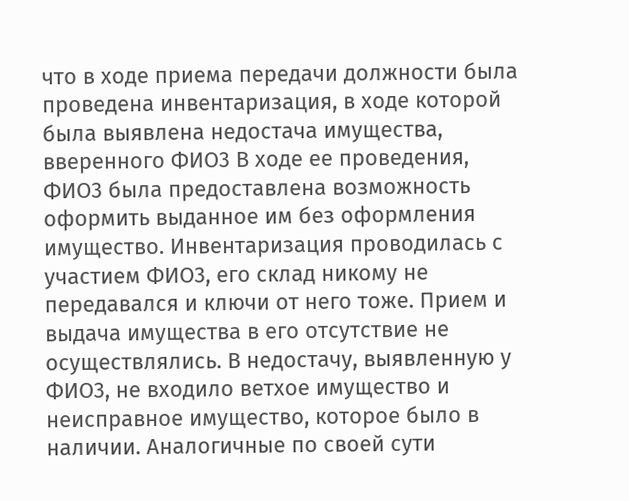что в ходе приема передачи должности была проведена инвентаризация, в ходе которой была выявлена недостача имущества, вверенного ФИО3 В ходе ее проведения, ФИО3 была предоставлена возможность оформить выданное им без оформления имущество. Инвентаризация проводилась с участием ФИО3, его склад никому не передавался и ключи от него тоже. Прием и выдача имущества в его отсутствие не осуществлялись. В недостачу, выявленную у ФИО3, не входило ветхое имущество и неисправное имущество, которое было в наличии. Аналогичные по своей сути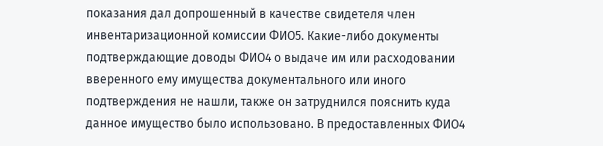показания дал допрошенный в качестве свидетеля член инвентаризационной комиссии ФИО5. Какие-либо документы подтверждающие доводы ФИО4 о выдаче им или расходовании вверенного ему имущества документального или иного подтверждения не нашли, также он затруднился пояснить куда данное имущество было использовано. В предоставленных ФИО4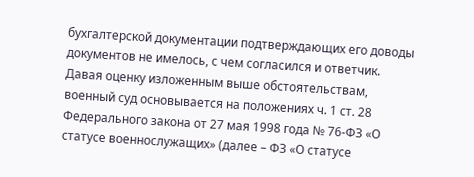бухгалтерской документации подтверждающих его доводы документов не имелось, с чем согласился и ответчик. Давая оценку изложенным выше обстоятельствам, военный суд основывается на положениях ч. 1 ст. 28 Федерального закона от 27 мая 1998 года № 76-ФЗ «О статусе военнослужащих» (далее – ФЗ «О статусе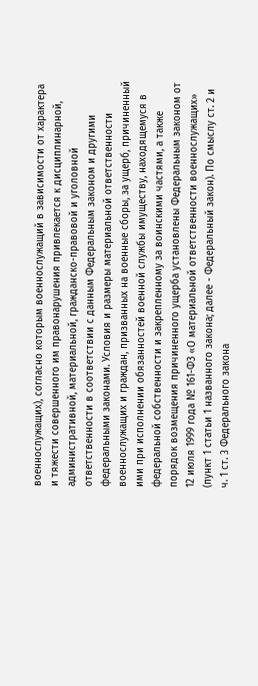военнослужащих), согласно которым военнослужащий в зависимости от характера и тяжести совершенного им правонарушения привлекается к дисциплинарной, административной, материальной, гражданско-правовой и уголовной ответственности в соответствии с данным Федеральным законом и другими федеральными законами. Условия и размеры материальной ответственности военнослужащих и граждан, призванных на военные сборы, за ущерб, причиненный ими при исполнении обязанностей военной службы имуществу, находящемуся в федеральной собственности и закрепленному за воинскими частями, а также порядок возмещения причиненного ущерба установлены Федеральным законом от 12 июля 1999 года № 161-ФЗ «О материальной ответственности военнослужащих» (пункт 1 статьи 1 названного закона; далее - Федеральный закон). По смыслу ст. 2 и ч. 1 ст. 3 Федерального закона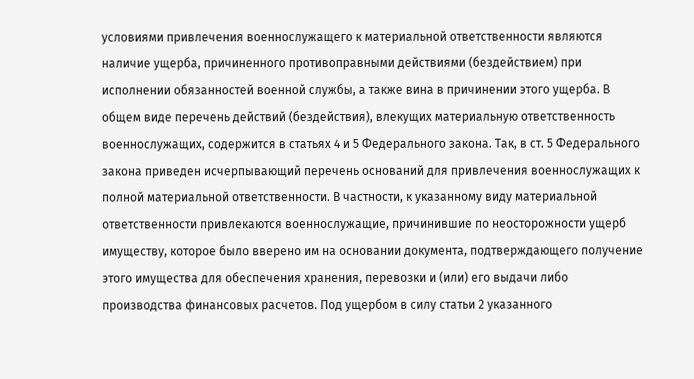условиями привлечения военнослужащего к материальной ответственности являются наличие ущерба, причиненного противоправными действиями (бездействием) при исполнении обязанностей военной службы, а также вина в причинении этого ущерба. В общем виде перечень действий (бездействия), влекущих материальную ответственность военнослужащих, содержится в статьях 4 и 5 Федерального закона. Так, в ст. 5 Федерального закона приведен исчерпывающий перечень оснований для привлечения военнослужащих к полной материальной ответственности. В частности, к указанному виду материальной ответственности привлекаются военнослужащие, причинившие по неосторожности ущерб имуществу, которое было вверено им на основании документа, подтверждающего получение этого имущества для обеспечения хранения, перевозки и (или) его выдачи либо производства финансовых расчетов. Под ущербом в силу статьи 2 указанного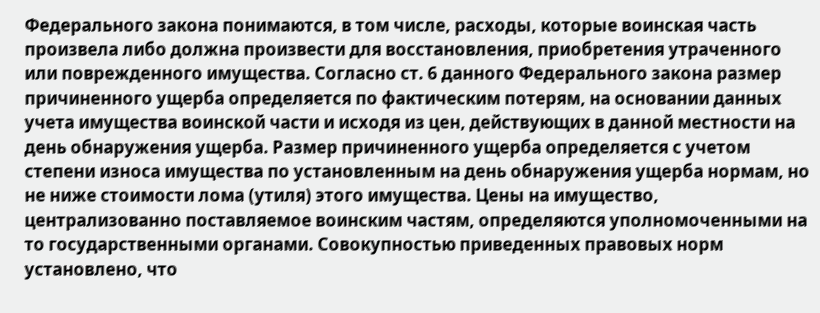Федерального закона понимаются, в том числе, расходы, которые воинская часть произвела либо должна произвести для восстановления, приобретения утраченного или поврежденного имущества. Согласно ст. 6 данного Федерального закона размер причиненного ущерба определяется по фактическим потерям, на основании данных учета имущества воинской части и исходя из цен, действующих в данной местности на день обнаружения ущерба. Размер причиненного ущерба определяется с учетом степени износа имущества по установленным на день обнаружения ущерба нормам, но не ниже стоимости лома (утиля) этого имущества. Цены на имущество, централизованно поставляемое воинским частям, определяются уполномоченными на то государственными органами. Совокупностью приведенных правовых норм установлено, что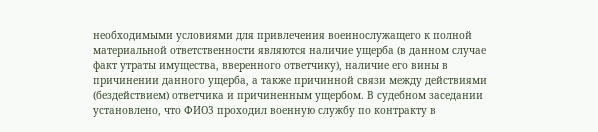необходимыми условиями для привлечения военнослужащего к полной материальной ответственности являются наличие ущерба (в данном случае факт утраты имущества, вверенного ответчику), наличие его вины в причинении данного ущерба, а также причинной связи между действиями (бездействием) ответчика и причиненным ущербом. В судебном заседании установлено, что ФИО3 проходил военную службу по контракту в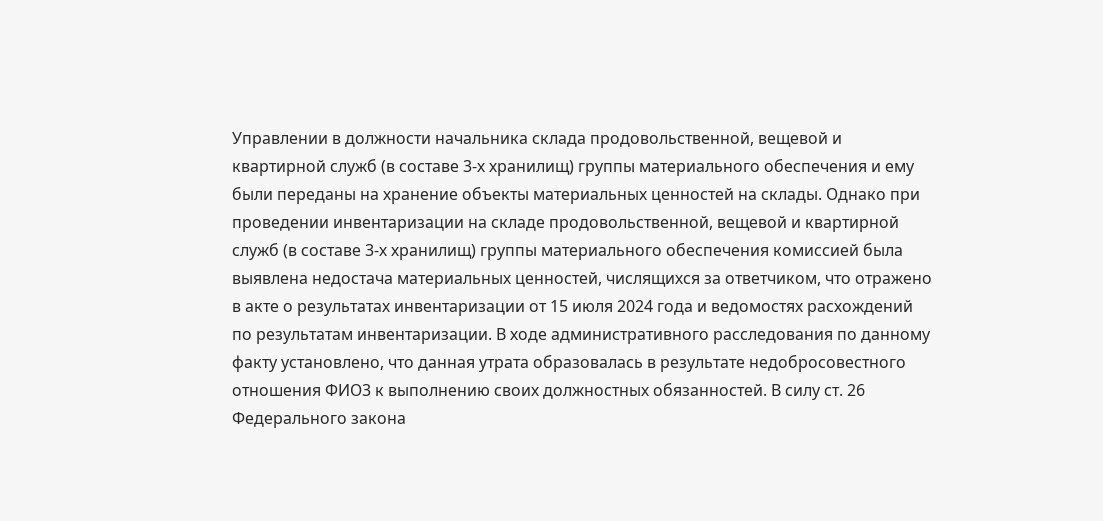Управлении в должности начальника склада продовольственной, вещевой и квартирной служб (в составе 3-х хранилищ) группы материального обеспечения и ему были переданы на хранение объекты материальных ценностей на склады. Однако при проведении инвентаризации на складе продовольственной, вещевой и квартирной служб (в составе 3-х хранилищ) группы материального обеспечения комиссией была выявлена недостача материальных ценностей, числящихся за ответчиком, что отражено в акте о результатах инвентаризации от 15 июля 2024 года и ведомостях расхождений по результатам инвентаризации. В ходе административного расследования по данному факту установлено, что данная утрата образовалась в результате недобросовестного отношения ФИО3 к выполнению своих должностных обязанностей. В силу ст. 26 Федерального закона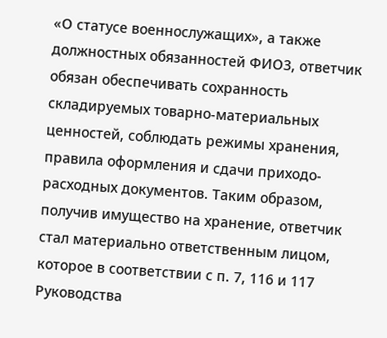«О статусе военнослужащих», а также должностных обязанностей ФИО3, ответчик обязан обеспечивать сохранность складируемых товарно-материальных ценностей, соблюдать режимы хранения, правила оформления и сдачи приходо-расходных документов. Таким образом, получив имущество на хранение, ответчик стал материально ответственным лицом, которое в соответствии с п. 7, 116 и 117 Руководства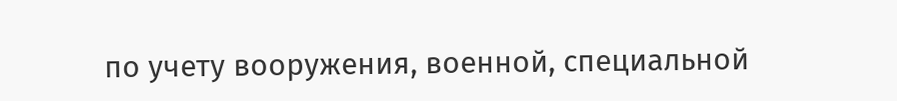по учету вооружения, военной, специальной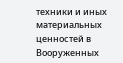техники и иных материальных ценностей в Вооруженных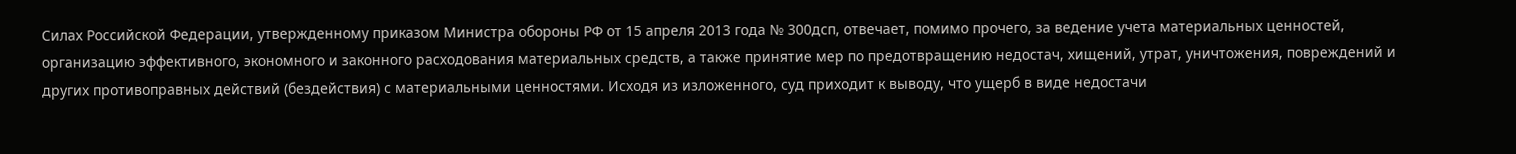Силах Российской Федерации, утвержденному приказом Министра обороны РФ от 15 апреля 2013 года № 300дсп, отвечает, помимо прочего, за ведение учета материальных ценностей, организацию эффективного, экономного и законного расходования материальных средств, а также принятие мер по предотвращению недостач, хищений, утрат, уничтожения, повреждений и других противоправных действий (бездействия) с материальными ценностями. Исходя из изложенного, суд приходит к выводу, что ущерб в виде недостачи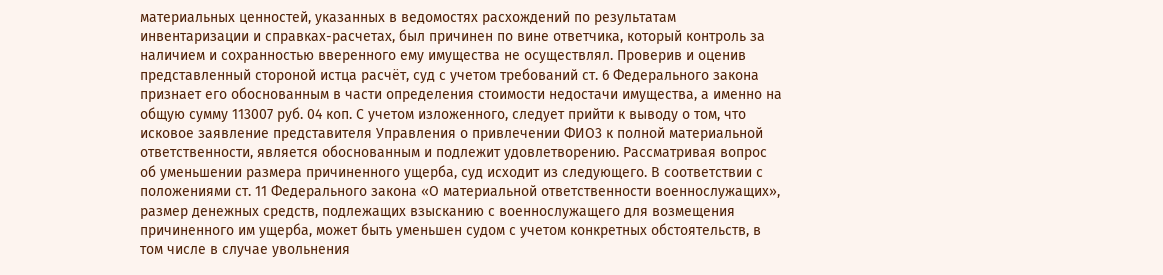материальных ценностей, указанных в ведомостях расхождений по результатам инвентаризации и справках-расчетах, был причинен по вине ответчика, который контроль за наличием и сохранностью вверенного ему имущества не осуществлял. Проверив и оценив представленный стороной истца расчёт, суд с учетом требований ст. 6 Федерального закона признает его обоснованным в части определения стоимости недостачи имущества, а именно на общую сумму 113007 руб. 04 коп. С учетом изложенного, следует прийти к выводу о том, что исковое заявление представителя Управления о привлечении ФИО3 к полной материальной ответственности, является обоснованным и подлежит удовлетворению. Рассматривая вопрос об уменьшении размера причиненного ущерба, суд исходит из следующего. В соответствии с положениями ст. 11 Федерального закона «О материальной ответственности военнослужащих», размер денежных средств, подлежащих взысканию с военнослужащего для возмещения причиненного им ущерба, может быть уменьшен судом с учетом конкретных обстоятельств, в том числе в случае увольнения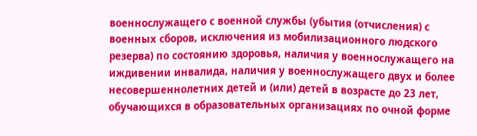военнослужащего с военной службы (убытия (отчисления) с военных сборов, исключения из мобилизационного людского резерва) по состоянию здоровья, наличия у военнослужащего на иждивении инвалида, наличия у военнослужащего двух и более несовершеннолетних детей и (или) детей в возрасте до 23 лет, обучающихся в образовательных организациях по очной форме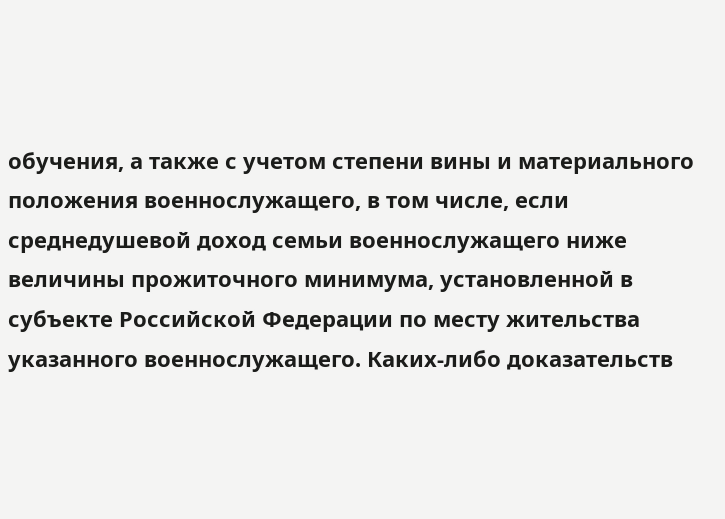обучения, а также с учетом степени вины и материального положения военнослужащего, в том числе, если среднедушевой доход семьи военнослужащего ниже величины прожиточного минимума, установленной в субъекте Российской Федерации по месту жительства указанного военнослужащего. Каких-либо доказательств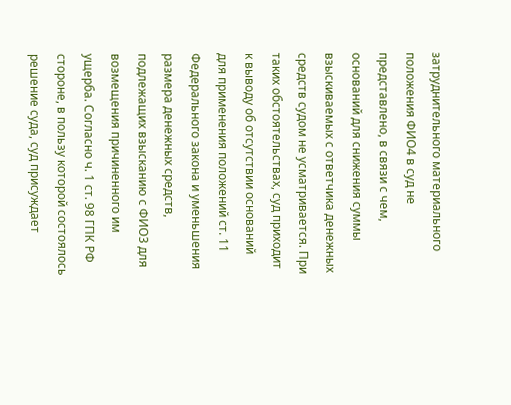затруднительного материального положения ФИО4 в суд не представлено, в связи с чем, оснований для снижения суммы взыскиваемых с ответчика денежных средств судом не усматривается. При таких обстоятельствах, суд приходит к выводу об отсутствии оснований для применения положений ст. 11 Федерального закона и уменьшения размера денежных средств, подлежащих взысканию с ФИО3 для возмещения причиненного им ущерба. Согласно ч. 1 ст. 98 ГПК РФ стороне, в пользу которой состоялось решение суда, суд присуждает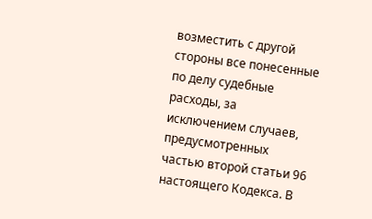возместить с другой стороны все понесенные по делу судебные расходы, за исключением случаев, предусмотренных частью второй статьи 96 настоящего Кодекса. В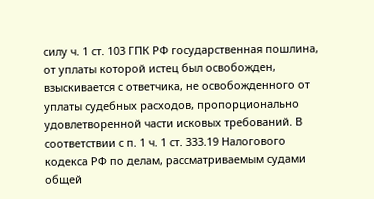силу ч. 1 ст. 103 ГПК РФ государственная пошлина, от уплаты которой истец был освобожден, взыскивается с ответчика, не освобожденного от уплаты судебных расходов, пропорционально удовлетворенной части исковых требований. В соответствии с п. 1 ч. 1 ст. 333.19 Налогового кодекса РФ по делам, рассматриваемым судами общей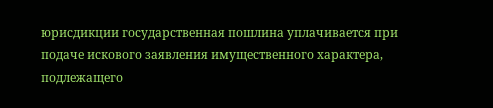юрисдикции государственная пошлина уплачивается при подаче искового заявления имущественного характера, подлежащего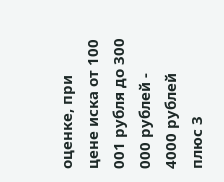оценке, при цене иска от 100 001 рубля до 300 000 рублей - 4000 рублей плюс 3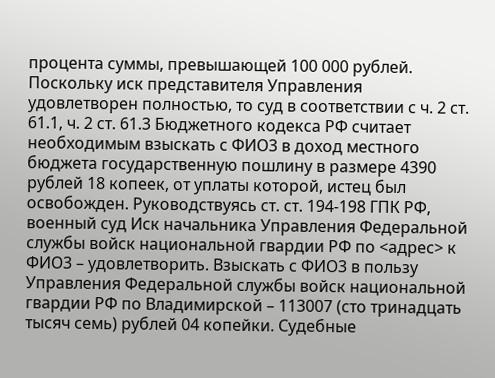процента суммы, превышающей 100 000 рублей. Поскольку иск представителя Управления удовлетворен полностью, то суд в соответствии с ч. 2 ст. 61.1, ч. 2 ст. 61.3 Бюджетного кодекса РФ считает необходимым взыскать с ФИО3 в доход местного бюджета государственную пошлину в размере 4390 рублей 18 копеек, от уплаты которой, истец был освобожден. Руководствуясь ст. ст. 194-198 ГПК РФ, военный суд Иск начальника Управления Федеральной службы войск национальной гвардии РФ по <адрес> к ФИО3 – удовлетворить. Взыскать с ФИО3 в пользу Управления Федеральной службы войск национальной гвардии РФ по Владимирской – 113007 (сто тринадцать тысяч семь) рублей 04 копейки. Судебные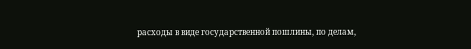расходы в виде государственной пошлины, по делам,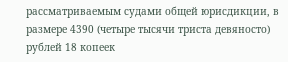рассматриваемым судами общей юрисдикции, в размере 4390 (четыре тысячи триста девяносто) рублей 18 копеек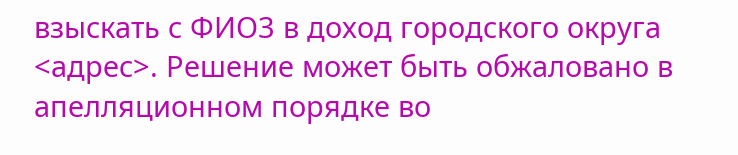взыскать с ФИО3 в доход городского округа <адрес>. Решение может быть обжаловано в апелляционном порядке во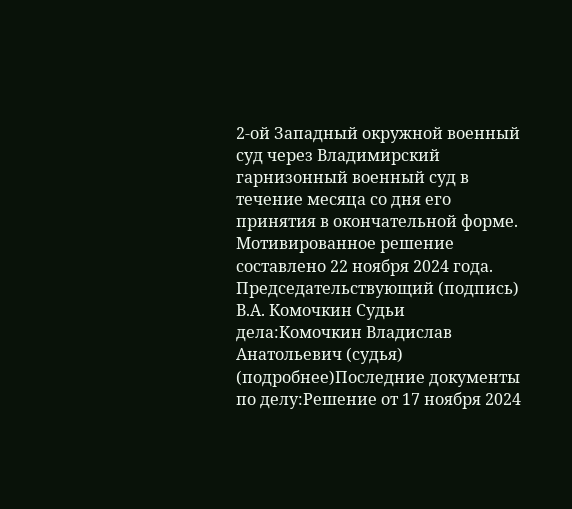2-ой Западный окружной военный суд через Владимирский гарнизонный военный суд в течение месяца со дня его принятия в окончательной форме. Мотивированное решение составлено 22 ноября 2024 года. Председательствующий (подпись) В.А. Комочкин Судьи дела:Комочкин Владислав Анатольевич (судья) (подробнее)Последние документы по делу:Решение от 17 ноября 2024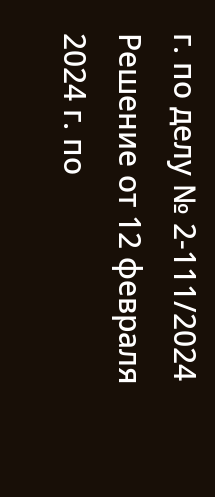г. по делу № 2-111/2024 Решение от 12 февраля 2024 г. по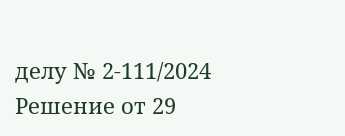делу № 2-111/2024 Решение от 29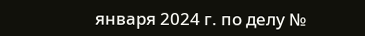января 2024 г. по делу №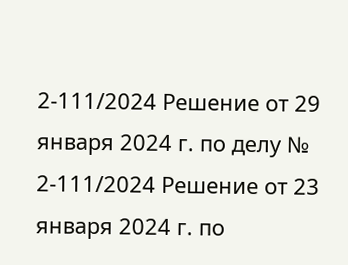2-111/2024 Решение от 29 января 2024 г. по делу № 2-111/2024 Решение от 23 января 2024 г. по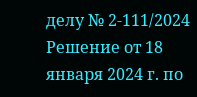делу № 2-111/2024 Решение от 18 января 2024 г. по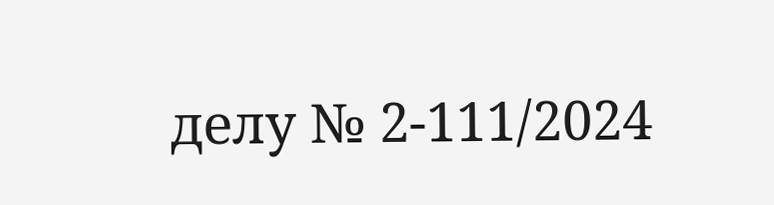делу № 2-111/2024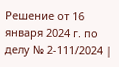Решение от 16 января 2024 г. по делу № 2-111/2024 |